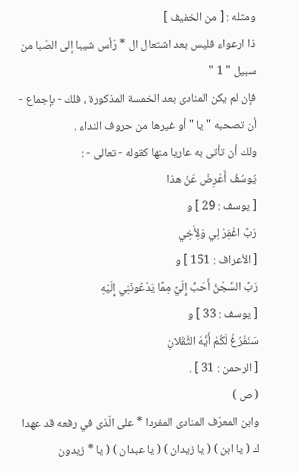ومثله : [ من الخفيف ]
ذا ارعواء فليس بعد اشتعال ال * رّأس شيبا إلى الصّبا من سبيل " 1 "
فإن لم يكن المنادى بعد الخمسة المذكورة ، فلك - بإجماع - أن تصحبه " يا " أو غيرها من حروف النداء .
ولك أن تأتى به عاريا منها كقوله - تعالى - :
يُوسُفُ أَعْرِضْ عَنْ هذا
[ يوسف : 29 ] و
رَبِّ اغْفِرْ لِي وَلِأَخِي
[ الأعراف : 151 ] و
رَبِّ السِّجْنُ أَحَبُّ إِلَيَّ مِمَّا يَدْعُونَنِي إِلَيْهِ
[ يوسف : 33 ] و
سَنَفْرُغُ لَكُمْ أَيُّهَ الثَّقَلانِ
[ الرحمن : 31 ] .
( ص )
وابن المعرّف المنادى المفردا * على الّذى في رفعه قد عهدا
ك ( يا ابن ) ( يا زيدان ) ( يا عبدان ) ( يا * زيدون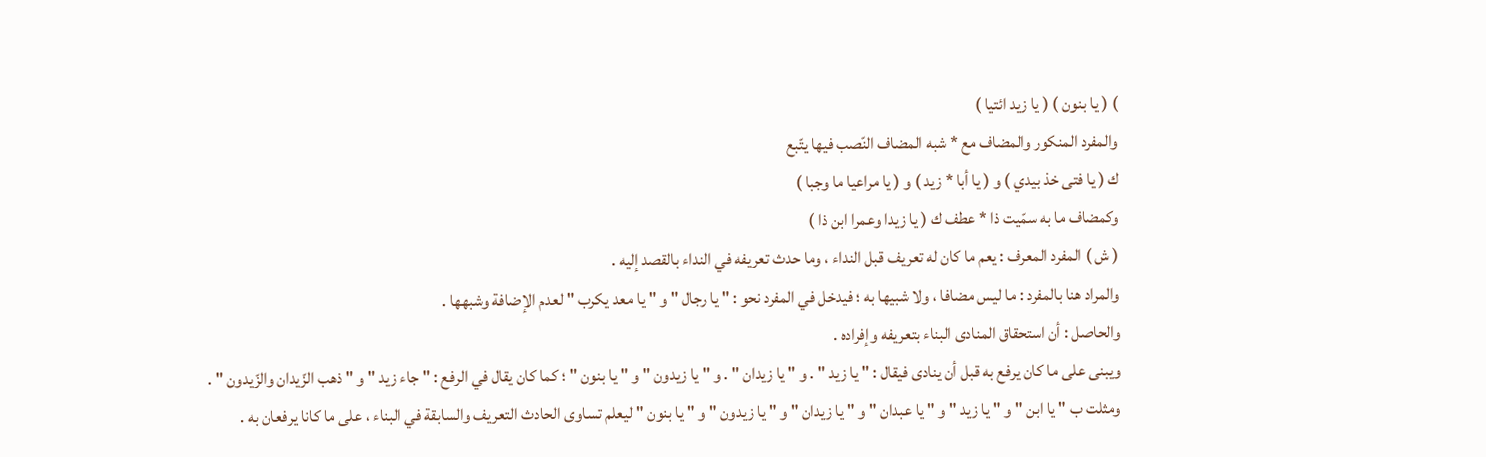) ( يا بنون ) ( يا زيد ائتيا )
والمفرد المنكور والمضاف مع * شبه المضاف النّصب فيها يتّبع
ك ( يا فتى خذ بيدي ) و ( يا أبا * زيد ) و ( يا مراعيا ما وجبا )
وكمضاف ما به سمّيت ذا * عطف ك ( يا زيدا وعمرا ابن ذا )
( ش ) المفرد المعرف : يعم ما كان له تعريف قبل النداء ، وما حدث تعريفه في النداء بالقصد إليه .
والمراد هنا بالمفرد : ما ليس مضافا ، ولا شبيها به ؛ فيدخل في المفرد نحو : " يا رجال " و " يا معد يكرب " لعدم الإضافة وشبهها .
والحاصل : أن استحقاق المنادى البناء بتعريفه وإفراده .
ويبنى على ما كان يرفع به قبل أن ينادى فيقال : " يا زيد " . و " يا زيدان " . و " يا زيدون " و " يا بنون " ؛ كما كان يقال في الرفع : " جاء زيد " و " ذهب الزّيدان والزّيدون " .
ومثلت ب " يا ابن " و " يا زيد " و " يا عبدان " و " يا زيدان " و " يا زيدون " و " يا بنون " ليعلم تساوى الحادث التعريف والسابقة في البناء ، على ما كانا يرفعان به .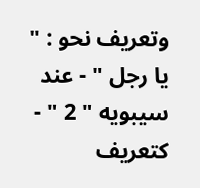وتعريف نحو : " يا رجل " - عند سيبويه " 2 " - كتعريف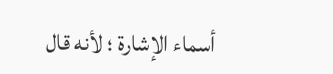أسماء الإشارة ؛ لأنه قال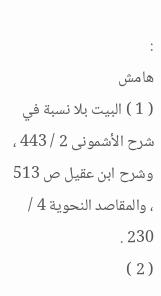:
هامش
( 1 ) البيت بلا نسبة في شرح الأشمونى 2 / 443 ، وشرح ابن عقيل ص 513 ، والمقاصد النحوية 4 / 230 .
( 2 )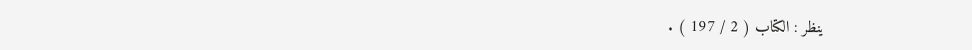ينظر : الكتاب ( 2 / 197 ) .